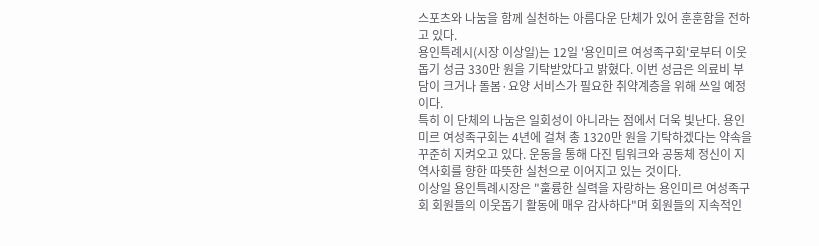스포츠와 나눔을 함께 실천하는 아름다운 단체가 있어 훈훈함을 전하고 있다.
용인특례시(시장 이상일)는 12일 '용인미르 여성족구회'로부터 이웃돕기 성금 330만 원을 기탁받았다고 밝혔다. 이번 성금은 의료비 부담이 크거나 돌봄·요양 서비스가 필요한 취약계층을 위해 쓰일 예정이다.
특히 이 단체의 나눔은 일회성이 아니라는 점에서 더욱 빛난다. 용인미르 여성족구회는 4년에 걸쳐 총 1320만 원을 기탁하겠다는 약속을 꾸준히 지켜오고 있다. 운동을 통해 다진 팀워크와 공동체 정신이 지역사회를 향한 따뜻한 실천으로 이어지고 있는 것이다.
이상일 용인특례시장은 "훌륭한 실력을 자랑하는 용인미르 여성족구회 회원들의 이웃돕기 활동에 매우 감사하다"며 회원들의 지속적인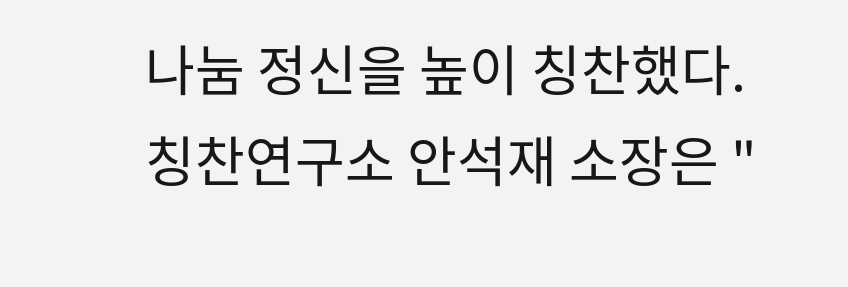나눔 정신을 높이 칭찬했다.
칭찬연구소 안석재 소장은 "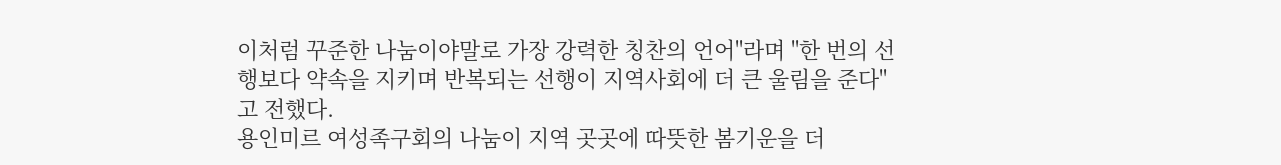이처럼 꾸준한 나눔이야말로 가장 강력한 칭찬의 언어"라며 "한 번의 선행보다 약속을 지키며 반복되는 선행이 지역사회에 더 큰 울림을 준다"고 전했다.
용인미르 여성족구회의 나눔이 지역 곳곳에 따뜻한 봄기운을 더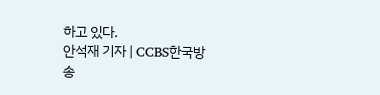하고 있다.
안석재 기자 | CCBS한국방송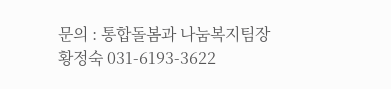문의 : 통합돌봄과 나눔복지팀장 황정숙 031-6193-3622